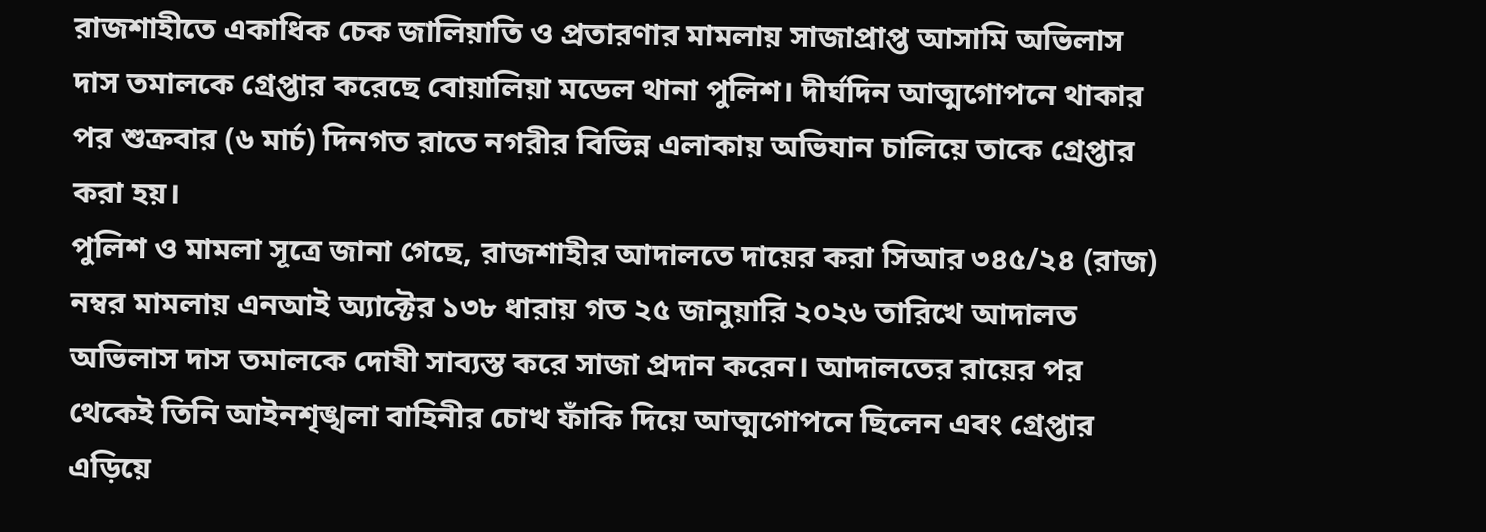রাজশাহীতে একাধিক চেক জালিয়াতি ও প্রতারণার মামলায় সাজাপ্রাপ্ত আসামি অভিলাস দাস তমালকে গ্রেপ্তার করেছে বোয়ালিয়া মডেল থানা পুলিশ। দীর্ঘদিন আত্মগোপনে থাকার পর শুক্রবার (৬ মার্চ) দিনগত রাতে নগরীর বিভিন্ন এলাকায় অভিযান চালিয়ে তাকে গ্রেপ্তার করা হয়।
পুলিশ ও মামলা সূত্রে জানা গেছে, রাজশাহীর আদালতে দায়ের করা সিআর ৩৪৫/২৪ (রাজ) নম্বর মামলায় এনআই অ্যাক্টের ১৩৮ ধারায় গত ২৫ জানুয়ারি ২০২৬ তারিখে আদালত অভিলাস দাস তমালকে দোষী সাব্যস্ত করে সাজা প্রদান করেন। আদালতের রায়ের পর থেকেই তিনি আইনশৃঙ্খলা বাহিনীর চোখ ফাঁকি দিয়ে আত্মগোপনে ছিলেন এবং গ্রেপ্তার এড়িয়ে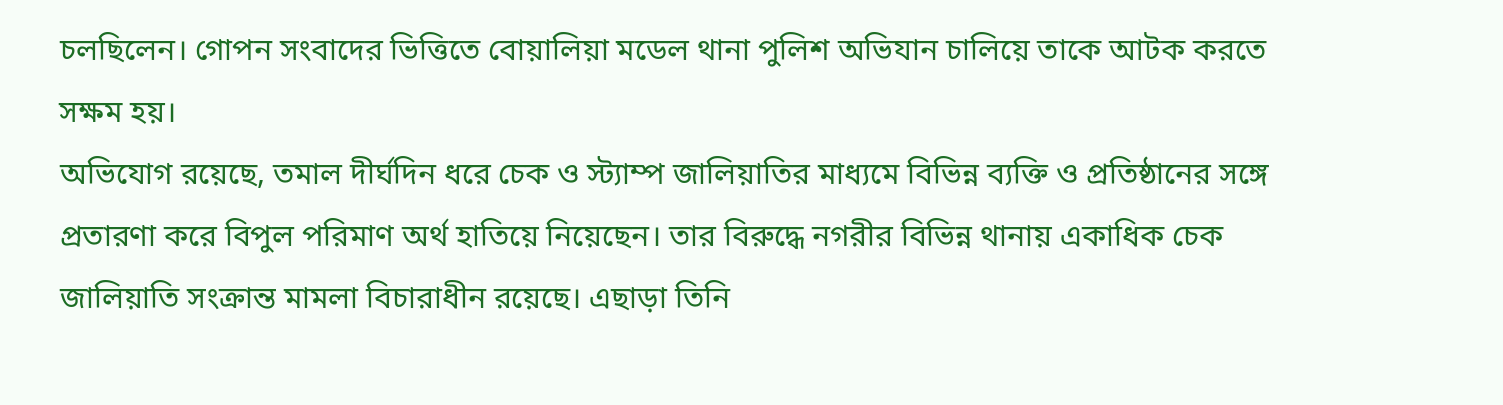চলছিলেন। গোপন সংবাদের ভিত্তিতে বোয়ালিয়া মডেল থানা পুলিশ অভিযান চালিয়ে তাকে আটক করতে সক্ষম হয়।
অভিযোগ রয়েছে, তমাল দীর্ঘদিন ধরে চেক ও স্ট্যাম্প জালিয়াতির মাধ্যমে বিভিন্ন ব্যক্তি ও প্রতিষ্ঠানের সঙ্গে প্রতারণা করে বিপুল পরিমাণ অর্থ হাতিয়ে নিয়েছেন। তার বিরুদ্ধে নগরীর বিভিন্ন থানায় একাধিক চেক জালিয়াতি সংক্রান্ত মামলা বিচারাধীন রয়েছে। এছাড়া তিনি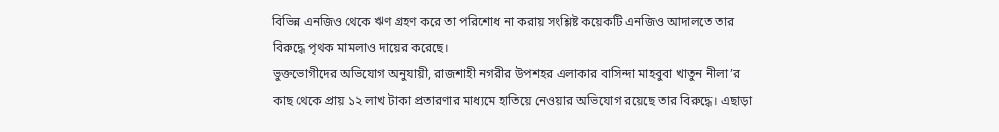বিভিন্ন এনজিও থেকে ঋণ গ্রহণ করে তা পরিশোধ না করায় সংশ্লিষ্ট কয়েকটি এনজিও আদালতে তার বিরুদ্ধে পৃথক মামলাও দায়ের করেছে।
ভুক্তভোগীদের অভিযোগ অনুযায়ী, রাজশাহী নগরীর উপশহর এলাকার বাসিন্দা মাহবুবা খাতুন নীলা’র কাছ থেকে প্রায় ১২ লাখ টাকা প্রতারণার মাধ্যমে হাতিয়ে নেওয়ার অভিযোগ রয়েছে তার বিরুদ্ধে। এছাড়া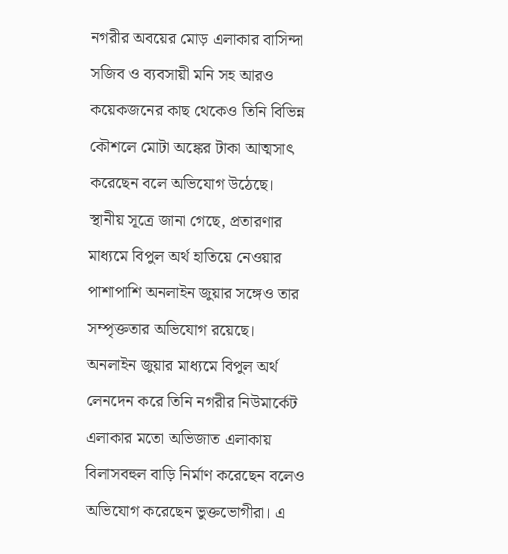নগরীর অবয়ের মোড় এলাকার বাসিন্দা সজিব ও ব্যবসায়ী মনি সহ আরও কয়েকজনের কাছ থেকেও তিনি বিভিন্ন কৌশলে মোটা অঙ্কের টাকা আত্মসাৎ করেছেন বলে অভিযোগ উঠেছে।
স্থানীয় সূত্রে জানা গেছে, প্রতারণার মাধ্যমে বিপুল অর্থ হাতিয়ে নেওয়ার পাশাপাশি অনলাইন জুয়ার সঙ্গেও তার সম্পৃক্ততার অভিযোগ রয়েছে। অনলাইন জুয়ার মাধ্যমে বিপুল অর্থ লেনদেন করে তিনি নগরীর নিউমার্কেট এলাকার মতো অভিজাত এলাকায় বিলাসবহুল বাড়ি নির্মাণ করেছেন বলেও অভিযোগ করেছেন ভুক্তভোগীরা। এ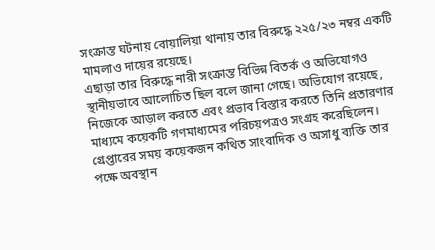সংক্রান্ত ঘটনায় বোয়ালিয়া থানায় তার বিরুদ্ধে ২২৫/২৩ নম্বর একটি মামলাও দায়ের রয়েছে।
এছাড়া তার বিরুদ্ধে নারী সংক্রান্ত বিভিন্ন বিতর্ক ও অভিযোগও স্থানীয়ভাবে আলোচিত ছিল বলে জানা গেছে। অভিযোগ রয়েছে, নিজেকে আড়াল করতে এবং প্রভাব বিস্তার করতে তিনি প্রতারণার মাধ্যমে কয়েকটি গণমাধ্যমের পরিচয়পত্রও সংগ্রহ করেছিলেন। গ্রেপ্তারের সময় কয়েকজন কথিত সাংবাদিক ও অসাধু ব্যক্তি তার পক্ষে অবস্থান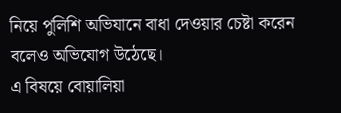নিয়ে পুলিশি অভিযানে বাধা দেওয়ার চেষ্টা করেন বলেও অভিযোগ উঠেছে।
এ বিষয়ে বোয়ালিয়া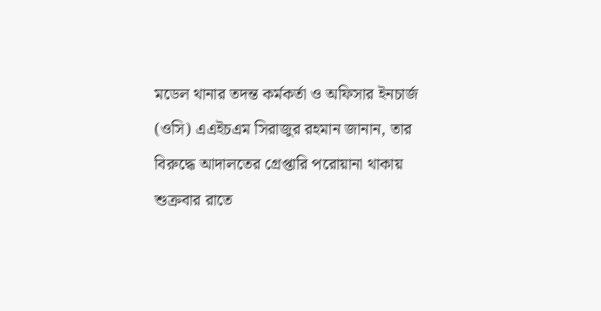মডেল থানার তদন্ত কর্মকর্তা ও অফিসার ইনচার্জ (ওসি) এএইচএম সিরাজুর রহমান জানান, তার বিরুদ্ধে আদালতের গ্রেপ্তারি পরোয়ানা থাকায় শুক্রবার রাতে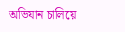অভিযান চালিয়ে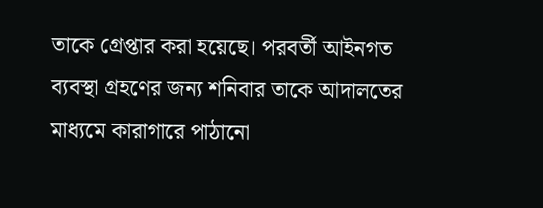তাকে গ্রেপ্তার করা হয়েছে। পরবর্তী আইনগত ব্যবস্থা গ্রহণের জন্য শনিবার তাকে আদালতের মাধ্যমে কারাগারে পাঠানো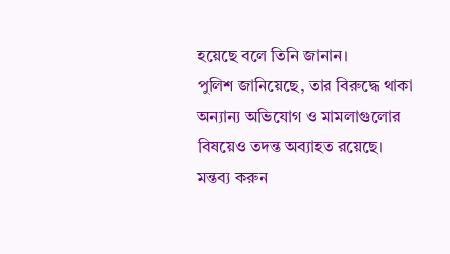হয়েছে বলে তিনি জানান।
পুলিশ জানিয়েছে, তার বিরুদ্ধে থাকা অন্যান্য অভিযোগ ও মামলাগুলোর বিষয়েও তদন্ত অব্যাহত রয়েছে।
মন্তব্য করুন